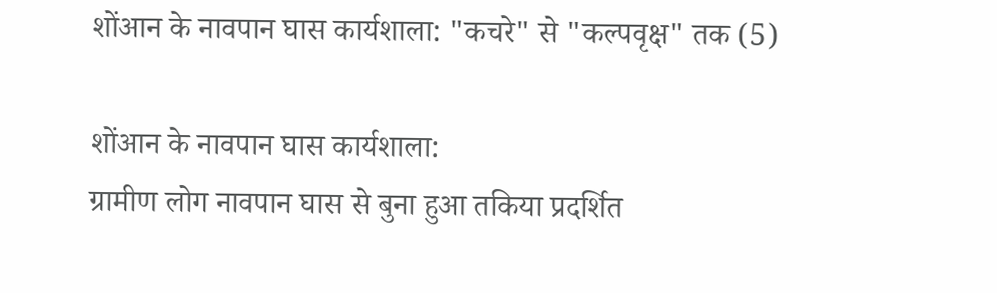शोंआन के नावपान घास कार्यशाला: "कचरे" से "कल्पवृक्ष" तक (5)

शोंआन के नावपान घास कार्यशाला:
ग्रामीण लोग नावपान घास से बुना हुआ तकिया प्रदर्शित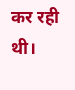कर रही थी।